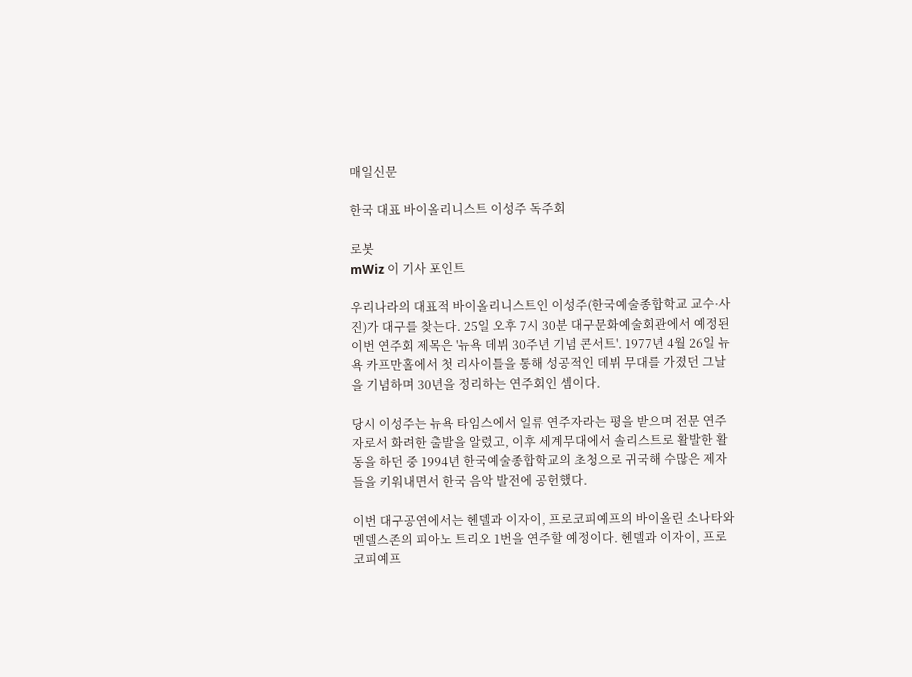매일신문

한국 대표 바이올리니스트 이성주 독주회

로봇
mWiz 이 기사 포인트

우리나라의 대표적 바이올리니스트인 이성주(한국예술종합학교 교수·사진)가 대구를 찾는다. 25일 오후 7시 30분 대구문화예술회관에서 예정된 이번 연주회 제목은 '뉴욕 데뷔 30주년 기념 콘서트'. 1977년 4월 26일 뉴욕 카프만홀에서 첫 리사이틀을 통해 성공적인 데뷔 무대를 가졌던 그날을 기념하며 30년을 정리하는 연주회인 셈이다.

당시 이성주는 뉴욕 타임스에서 일류 연주자라는 평을 받으며 전문 연주자로서 화려한 출발을 알렸고, 이후 세계무대에서 솔리스트로 활발한 활동을 하던 중 1994년 한국예술종합학교의 초청으로 귀국해 수많은 제자들을 키워내면서 한국 음악 발전에 공헌했다.

이번 대구공연에서는 헨델과 이자이, 프로코피예프의 바이올린 소나타와 멘델스존의 피아노 트리오 1번을 연주할 예정이다. 헨델과 이자이, 프로코피예프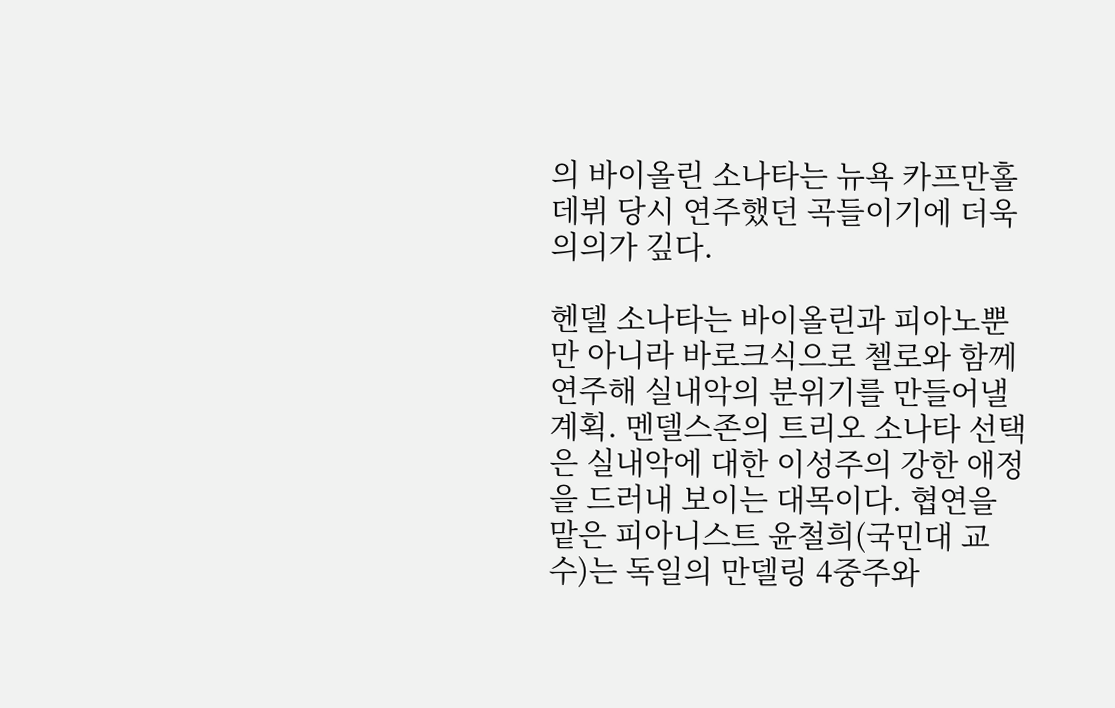의 바이올린 소나타는 뉴욕 카프만홀 데뷔 당시 연주했던 곡들이기에 더욱 의의가 깊다.

헨델 소나타는 바이올린과 피아노뿐만 아니라 바로크식으로 첼로와 함께 연주해 실내악의 분위기를 만들어낼 계획. 멘델스존의 트리오 소나타 선택은 실내악에 대한 이성주의 강한 애정을 드러내 보이는 대목이다. 협연을 맡은 피아니스트 윤철희(국민대 교수)는 독일의 만델링 4중주와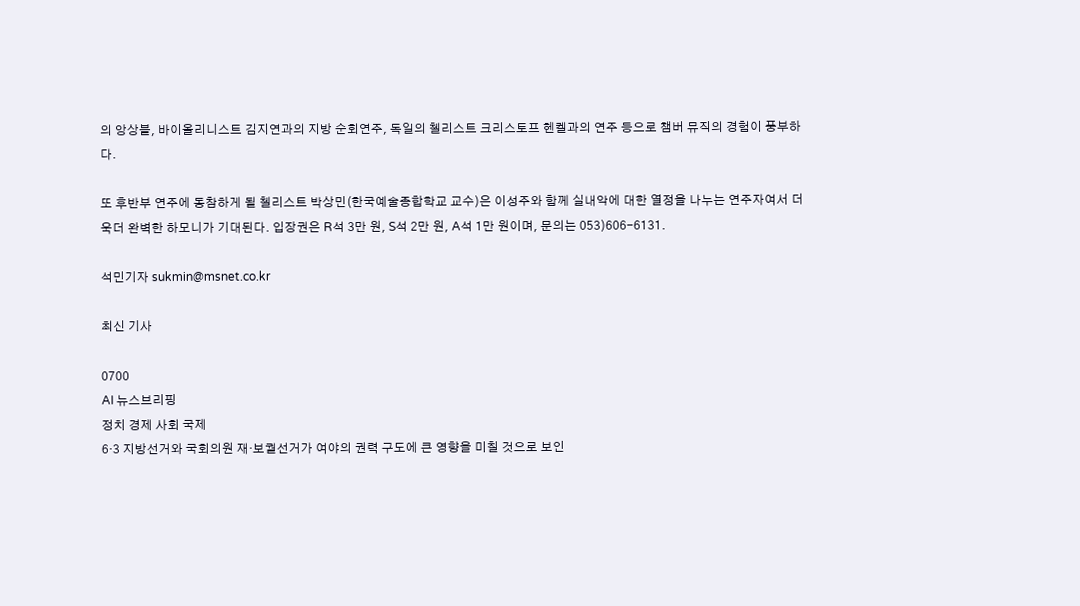의 앙상블, 바이올리니스트 김지연과의 지방 순회연주, 독일의 첼리스트 크리스토프 헨켈과의 연주 등으로 챔버 뮤직의 경험이 풍부하다.

또 후반부 연주에 동참하게 될 첼리스트 박상민(한국예술종합학교 교수)은 이성주와 함께 실내악에 대한 열정을 나누는 연주자여서 더욱더 완벽한 하모니가 기대된다. 입장권은 R석 3만 원, S석 2만 원, A석 1만 원이며, 문의는 053)606-6131.

석민기자 sukmin@msnet.co.kr

최신 기사

0700
AI 뉴스브리핑
정치 경제 사회 국제
6·3 지방선거와 국회의원 재·보궐선거가 여야의 권력 구도에 큰 영향을 미칠 것으로 보인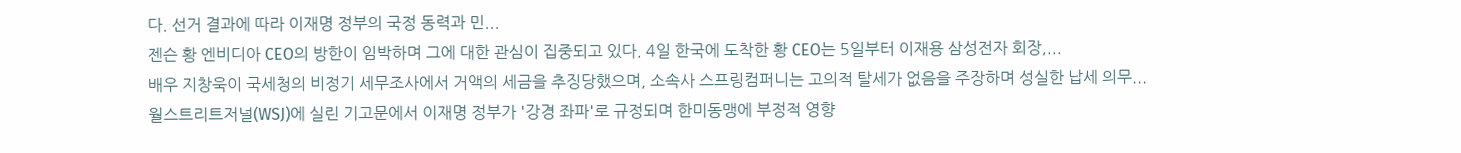다. 선거 결과에 따라 이재명 정부의 국정 동력과 민...
젠슨 황 엔비디아 CEO의 방한이 임박하며 그에 대한 관심이 집중되고 있다. 4일 한국에 도착한 황 CEO는 5일부터 이재용 삼성전자 회장,...
배우 지창욱이 국세청의 비정기 세무조사에서 거액의 세금을 추징당했으며, 소속사 스프링컴퍼니는 고의적 탈세가 없음을 주장하며 성실한 납세 의무...
월스트리트저널(WSJ)에 실린 기고문에서 이재명 정부가 '강경 좌파'로 규정되며 한미동맹에 부정적 영향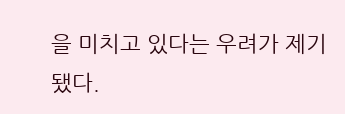을 미치고 있다는 우려가 제기됐다.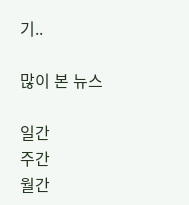기..

많이 본 뉴스

일간
주간
월간